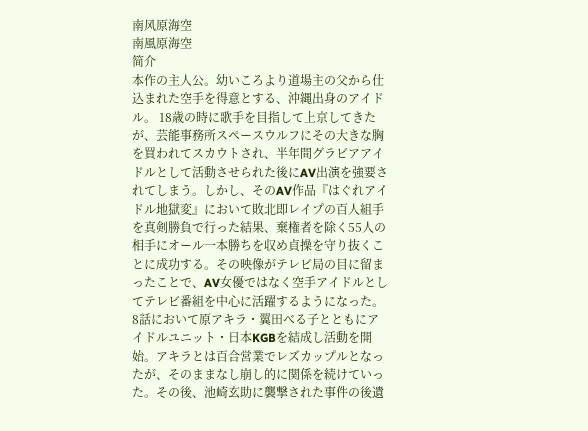南风原海空
南風原海空
简介
本作の主人公。幼いころより道場主の父から仕込まれた空手を得意とする、沖縄出身のアイドル。 18歳の時に歌手を目指して上京してきたが、芸能事務所スペースウルフにその大きな胸を買われてスカウトされ、半年間グラビアアイドルとして活動させられた後にAV出演を強要されてしまう。しかし、そのAV作品『はぐれアイドル地獄変』において敗北即レイプの百人組手を真剣勝負で行った結果、棄権者を除く55人の相手にオール一本勝ちを収め貞操を守り抜くことに成功する。その映像がテレビ局の目に留まったことで、AV女優ではなく空手アイドルとしてテレビ番組を中心に活躍するようになった。 8話において原アキラ・翼田べる子とともにアイドルユニット・日本KGBを結成し活動を開始。アキラとは百合営業でレズカップルとなったが、そのままなし崩し的に関係を続けていった。その後、池崎玄助に襲撃された事件の後遺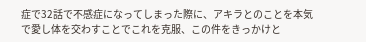症で32話で不感症になってしまった際に、アキラとのことを本気で愛し体を交わすことでこれを克服、この件をきっかけと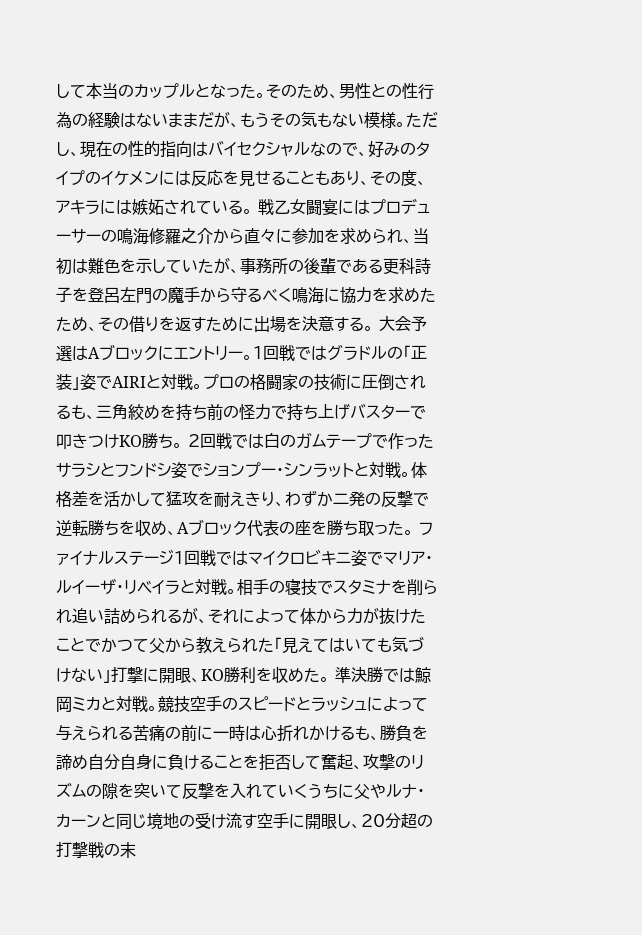して本当のカップルとなった。そのため、男性との性行為の経験はないままだが、もうその気もない模様。ただし、現在の性的指向はバイセクシャルなので、好みのタイプのイケメンには反応を見せることもあり、その度、アキラには嫉妬されている。 戦乙女闘宴にはプロデューサーの鳴海修羅之介から直々に参加を求められ、当初は難色を示していたが、事務所の後輩である更科詩子を登呂左門の魔手から守るべく鳴海に協力を求めたため、その借りを返すために出場を決意する。 大会予選はAブロックにエントリー。1回戦ではグラドルの「正装」姿でAIRIと対戦。プロの格闘家の技術に圧倒されるも、三角絞めを持ち前の怪力で持ち上げバスターで叩きつけKO勝ち。 2回戦では白のガムテープで作ったサラシとフンドシ姿でションプー・シンラットと対戦。体格差を活かして猛攻を耐えきり、わずか二発の反撃で逆転勝ちを収め、Aブロック代表の座を勝ち取った。 ファイナルステージ1回戦ではマイクロビキニ姿でマリア・ルイーザ・リベイラと対戦。相手の寝技でスタミナを削られ追い詰められるが、それによって体から力が抜けたことでかつて父から教えられた「見えてはいても気づけない」打撃に開眼、KO勝利を収めた。 準決勝では鯨岡ミカと対戦。競技空手のスピードとラッシュによって与えられる苦痛の前に一時は心折れかけるも、勝負を諦め自分自身に負けることを拒否して奮起、攻撃のリズムの隙を突いて反撃を入れていくうちに父やルナ・カーンと同じ境地の受け流す空手に開眼し、20分超の打撃戦の末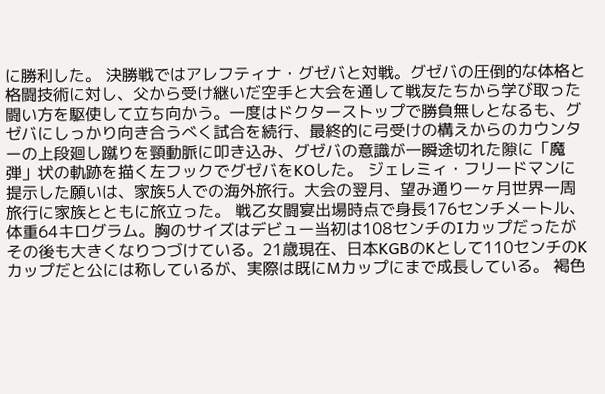に勝利した。 決勝戦ではアレフティナ・グゼバと対戦。グゼバの圧倒的な体格と格闘技術に対し、父から受け継いだ空手と大会を通して戦友たちから学び取った闘い方を駆使して立ち向かう。一度はドクターストップで勝負無しとなるも、グゼバにしっかり向き合うべく試合を続行、最終的に弓受けの構えからのカウンターの上段廻し蹴りを頸動脈に叩き込み、グゼバの意識が一瞬途切れた隙に「魔弾」状の軌跡を描く左フックでグゼバをKOした。 ジェレミィ・フリードマンに提示した願いは、家族5人での海外旅行。大会の翌月、望み通り一ヶ月世界一周旅行に家族とともに旅立った。 戦乙女闘宴出場時点で身長176センチメートル、体重64キログラム。胸のサイズはデビュー当初は108センチのIカップだったがその後も大きくなりつづけている。21歳現在、日本KGBのKとして110センチのKカップだと公には称しているが、実際は既にMカップにまで成長している。 褐色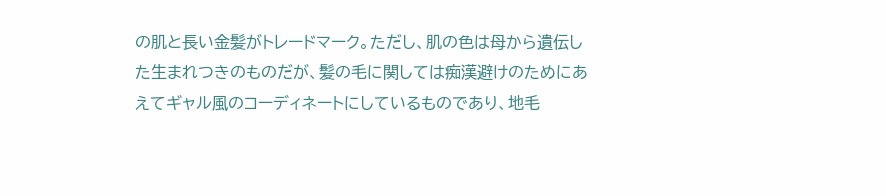の肌と長い金髪がトレードマーク。ただし、肌の色は母から遺伝した生まれつきのものだが、髪の毛に関しては痴漢避けのためにあえてギャル風のコーディネートにしているものであり、地毛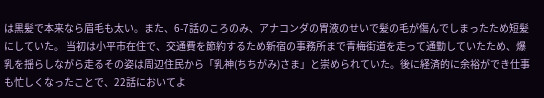は黒髪で本来なら眉毛も太い。また、6-7話のころのみ、アナコンダの胃液のせいで髪の毛が傷んでしまったため短髪にしていた。 当初は小平市在住で、交通費を節約するため新宿の事務所まで青梅街道を走って通勤していたため、爆乳を揺らしながら走るその姿は周辺住民から「乳神(ちちがみ)さま」と崇められていた。後に経済的に余裕ができ仕事も忙しくなったことで、22話においてよ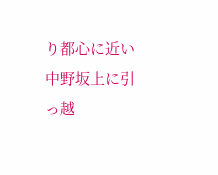り都心に近い中野坂上に引っ越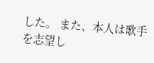した。 また、本人は歌手を志望し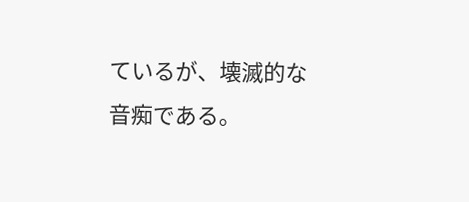ているが、壊滅的な音痴である。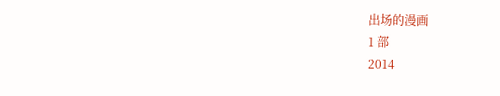出场的漫画
1 部
2014